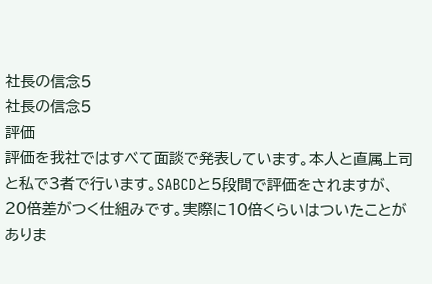社長の信念5
社長の信念5
評価
評価を我社ではすべて面談で発表しています。本人と直属上司と私で3者で行います。SABCDと5段間で評価をされますが、20倍差がつく仕組みです。実際に10倍くらいはついたことがありま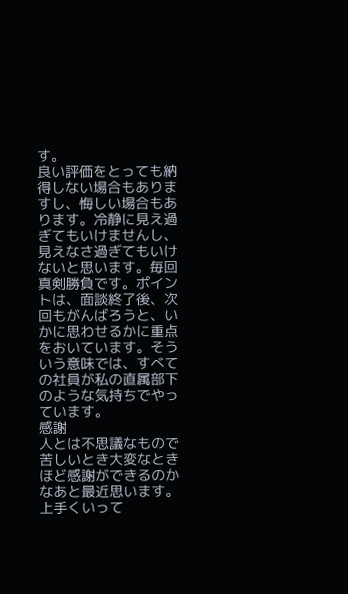す。
良い評価をとっても納得しない場合もありますし、悔しい場合もあります。冷静に見え過ぎてもいけませんし、見えなさ過ぎてもいけないと思います。毎回真剣勝負です。ポイントは、面談終了後、次回もがんばろうと、いかに思わせるかに重点をおいています。そういう意味では、すべての社員が私の直属部下のような気持ちでやっています。
感謝
人とは不思議なもので苦しいとき大変なときほど感謝ができるのかなあと最近思います。上手くいって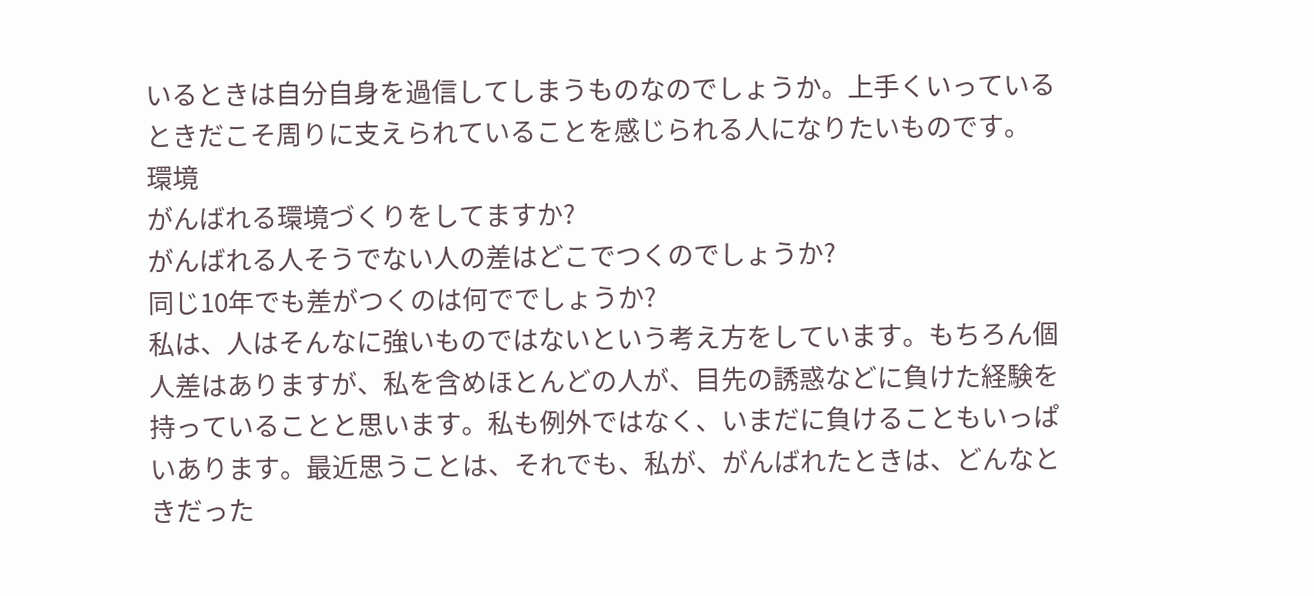いるときは自分自身を過信してしまうものなのでしょうか。上手くいっているときだこそ周りに支えられていることを感じられる人になりたいものです。
環境
がんばれる環境づくりをしてますか?
がんばれる人そうでない人の差はどこでつくのでしょうか?
同じ10年でも差がつくのは何ででしょうか?
私は、人はそんなに強いものではないという考え方をしています。もちろん個人差はありますが、私を含めほとんどの人が、目先の誘惑などに負けた経験を持っていることと思います。私も例外ではなく、いまだに負けることもいっぱいあります。最近思うことは、それでも、私が、がんばれたときは、どんなときだった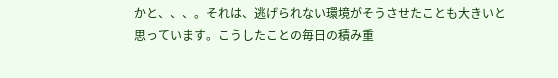かと、、、。それは、逃げられない環境がそうさせたことも大きいと思っています。こうしたことの毎日の積み重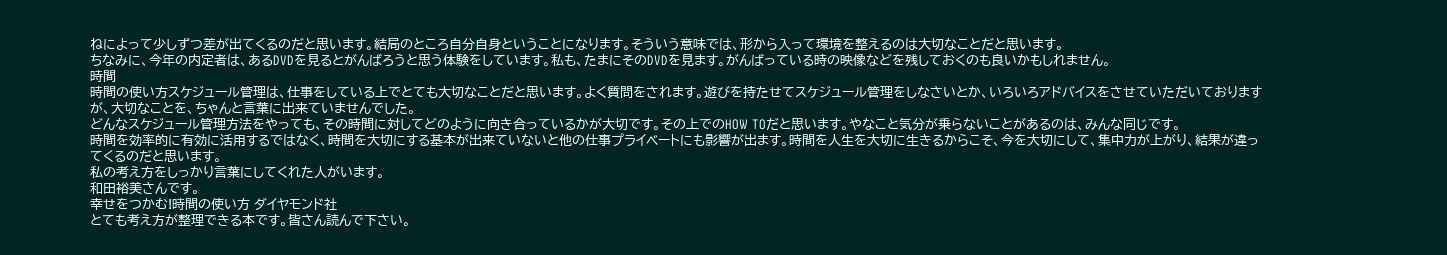ねによって少しずつ差が出てくるのだと思います。結局のところ自分自身ということになります。そういう意味では、形から入って環境を整えるのは大切なことだと思います。
ちなみに、今年の内定者は、あるDVDを見るとがんばろうと思う体験をしています。私も、たまにそのDVDを見ます。がんばっている時の映像などを残しておくのも良いかもしれません。
時間
時間の使い方スケジュール管理は、仕事をしている上でとても大切なことだと思います。よく質問をされます。遊びを持たせてスケジュール管理をしなさいとか、いろいろアドバイスをさせていただいておりますが、大切なことを、ちゃんと言葉に出来ていませんでした。
どんなスケジュール管理方法をやっても、その時間に対してどのように向き合っているかが大切です。その上でのHOW TOだと思います。やなこと気分が乗らないことがあるのは、みんな同じです。
時間を効率的に有効に活用するではなく、時間を大切にする基本が出来ていないと他の仕事プライベートにも影響が出ます。時間を人生を大切に生きるからこそ、今を大切にして、集中力が上がり、結果が違ってくるのだと思います。
私の考え方をしっかり言葉にしてくれた人がいます。
和田裕美さんです。
幸せをつかむ!時間の使い方 ダイヤモンド社
とても考え方が整理できる本です。皆さん読んで下さい。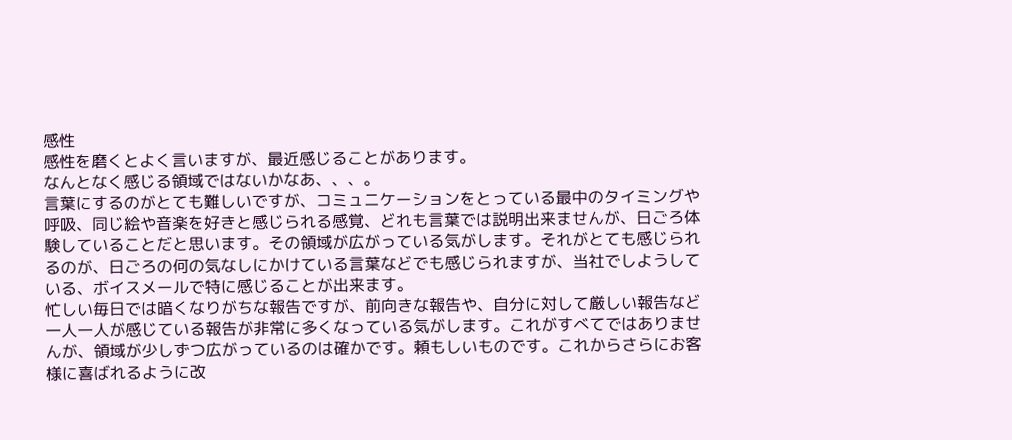感性
感性を磨くとよく言いますが、最近感じることがあります。
なんとなく感じる領域ではないかなあ、、、。
言葉にするのがとても難しいですが、コミュニケーションをとっている最中のタイミングや呼吸、同じ絵や音楽を好きと感じられる感覚、どれも言葉では説明出来ませんが、日ごろ体験していることだと思います。その領域が広がっている気がします。それがとても感じられるのが、日ごろの何の気なしにかけている言葉などでも感じられますが、当社でしようしている、ボイスメールで特に感じることが出来ます。
忙しい毎日では暗くなりがちな報告ですが、前向きな報告や、自分に対して厳しい報告など一人一人が感じている報告が非常に多くなっている気がします。これがすべてではありませんが、領域が少しずつ広がっているのは確かです。頼もしいものです。これからさらにお客様に喜ばれるように改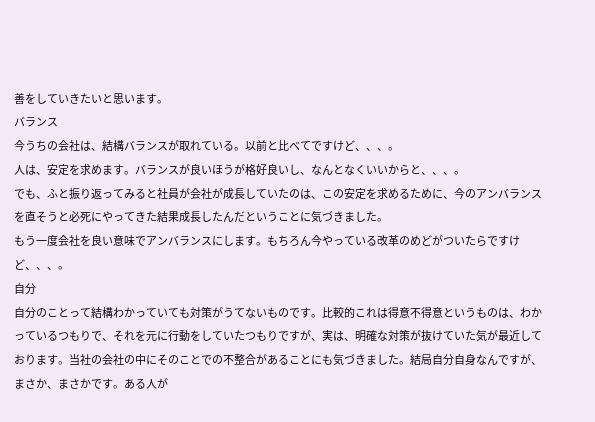善をしていきたいと思います。
バランス
今うちの会社は、結構バランスが取れている。以前と比べてですけど、、、。
人は、安定を求めます。バランスが良いほうが格好良いし、なんとなくいいからと、、、。
でも、ふと振り返ってみると社員が会社が成長していたのは、この安定を求めるために、今のアンバランスを直そうと必死にやってきた結果成長したんだということに気づきました。
もう一度会社を良い意味でアンバランスにします。もちろん今やっている改革のめどがついたらですけど、、、。
自分
自分のことって結構わかっていても対策がうてないものです。比較的これは得意不得意というものは、わかっているつもりで、それを元に行動をしていたつもりですが、実は、明確な対策が抜けていた気が最近しております。当社の会社の中にそのことでの不整合があることにも気づきました。結局自分自身なんですが、まさか、まさかです。ある人が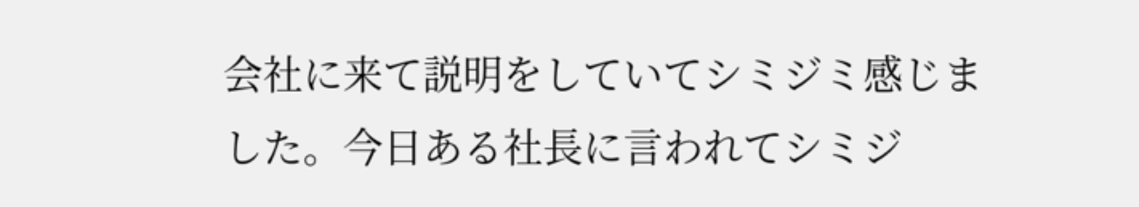会社に来て説明をしていてシミジミ感じました。今日ある社長に言われてシミジ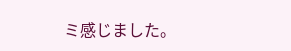ミ感じました。